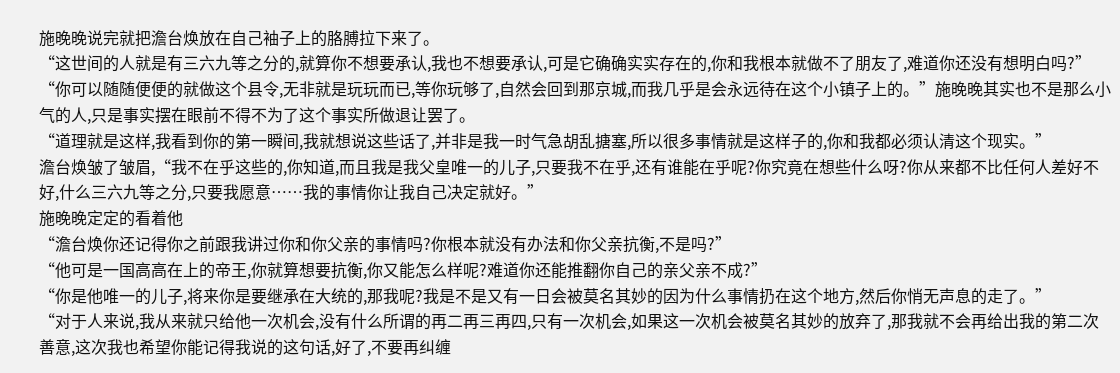施晚晚说完就把澹台焕放在自己袖子上的胳膊拉下来了。
“这世间的人就是有三六九等之分的,就算你不想要承认,我也不想要承认,可是它确确实实存在的,你和我根本就做不了朋友了,难道你还没有想明白吗?”
“你可以随随便便的就做这个县令,无非就是玩玩而已,等你玩够了,自然会回到那京城,而我几乎是会永远待在这个小镇子上的。”施晚晚其实也不是那么小气的人,只是事实摆在眼前不得不为了这个事实所做退让罢了。
“道理就是这样,我看到你的第一瞬间,我就想说这些话了,并非是我一时气急胡乱搪塞,所以很多事情就是这样子的,你和我都必须认清这个现实。”
澹台焕皱了皱眉,“我不在乎这些的,你知道,而且我是我父皇唯一的儿子,只要我不在乎,还有谁能在乎呢?你究竟在想些什么呀?你从来都不比任何人差好不好,什么三六九等之分,只要我愿意……我的事情你让我自己决定就好。”
施晚晚定定的看着他
“澹台焕你还记得你之前跟我讲过你和你父亲的事情吗?你根本就没有办法和你父亲抗衡,不是吗?”
“他可是一国高高在上的帝王,你就算想要抗衡,你又能怎么样呢?难道你还能推翻你自己的亲父亲不成?”
“你是他唯一的儿子,将来你是要继承在大统的,那我呢?我是不是又有一日会被莫名其妙的因为什么事情扔在这个地方,然后你悄无声息的走了。”
“对于人来说,我从来就只给他一次机会,没有什么所谓的再二再三再四,只有一次机会,如果这一次机会被莫名其妙的放弃了,那我就不会再给出我的第二次善意,这次我也希望你能记得我说的这句话,好了,不要再纠缠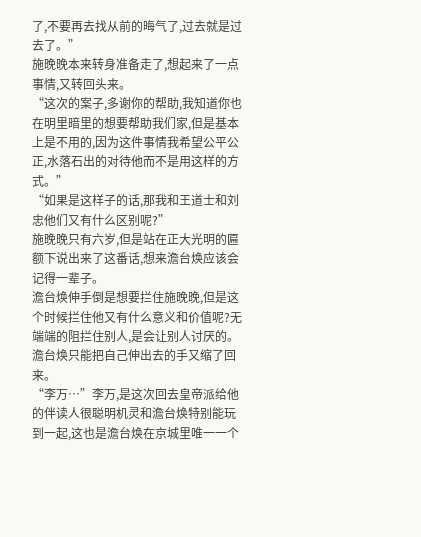了,不要再去找从前的晦气了,过去就是过去了。”
施晚晚本来转身准备走了,想起来了一点事情,又转回头来。
“这次的案子,多谢你的帮助,我知道你也在明里暗里的想要帮助我们家,但是基本上是不用的,因为这件事情我希望公平公正,水落石出的对待他而不是用这样的方式。”
“如果是这样子的话,那我和王道士和刘忠他们又有什么区别呢?”
施晚晚只有六岁,但是站在正大光明的匾额下说出来了这番话,想来澹台焕应该会记得一辈子。
澹台焕伸手倒是想要拦住施晚晚,但是这个时候拦住他又有什么意义和价值呢?无端端的阻拦住别人,是会让别人讨厌的。澹台焕只能把自己伸出去的手又缩了回来。
“李万…”李万,是这次回去皇帝派给他的伴读人很聪明机灵和澹台焕特别能玩到一起,这也是澹台焕在京城里唯一一个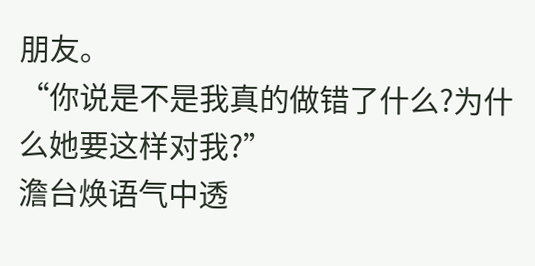朋友。
“你说是不是我真的做错了什么?为什么她要这样对我?”
澹台焕语气中透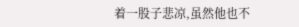着一股子悲凉,虽然他也不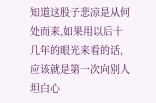知道这股子悲凉是从何处而来,如果用以后十几年的眼光来看的话,应该就是第一次向别人坦白心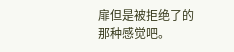扉但是被拒绝了的那种感觉吧。